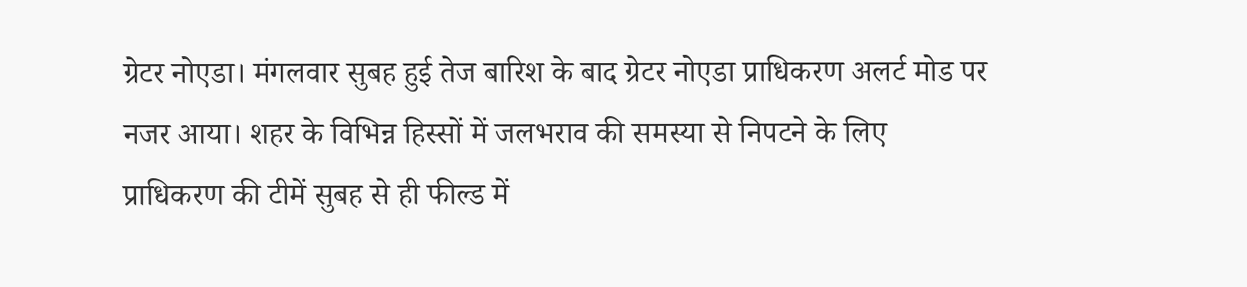ग्रेटर नोएडा। मंगलवार सुबह हुई तेज बारिश के बाद ग्रेटर नोएडा प्राधिकरण अलर्ट मोड पर नजर आया। शहर के विभिन्न हिस्सों में जलभराव की समस्या से निपटने के लिए प्राधिकरण की टीमें सुबह से ही फील्ड में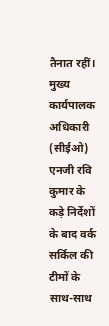तैनात रहीं। मुख्य कार्यपालक अधिकारी (सीईओ) एनजी रवि कुमार के कड़े निर्देशों के बाद वर्क सर्किल की टीमों के साथ-साथ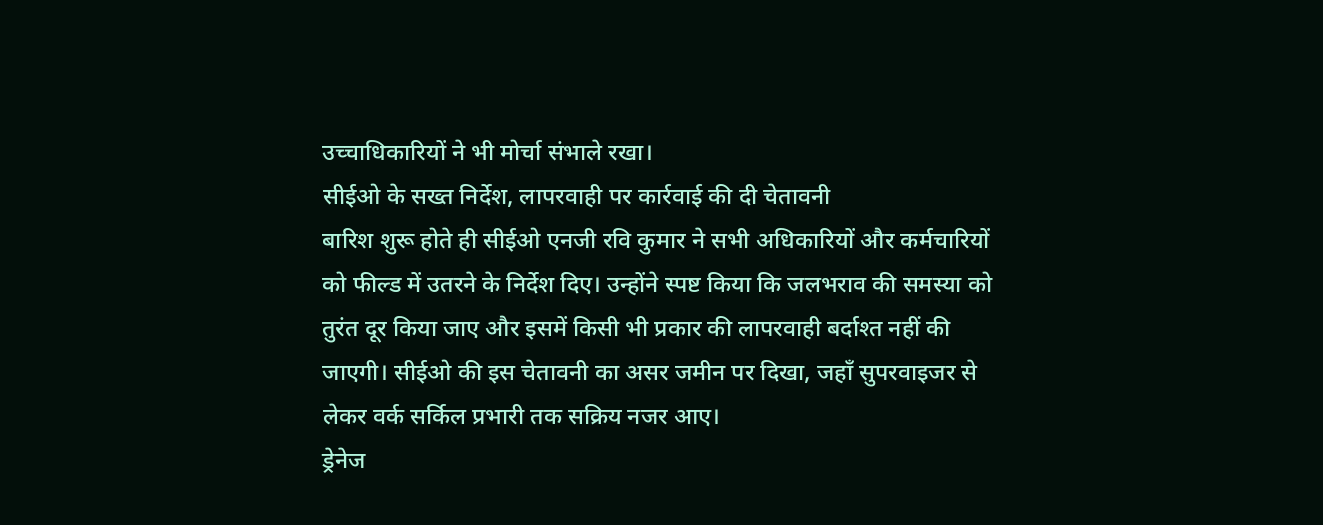उच्चाधिकारियों ने भी मोर्चा संभाले रखा।
सीईओ के सख्त निर्देश, लापरवाही पर कार्रवाई की दी चेतावनी
बारिश शुरू होते ही सीईओ एनजी रवि कुमार ने सभी अधिकारियों और कर्मचारियों को फील्ड में उतरने के निर्देश दिए। उन्होंने स्पष्ट किया कि जलभराव की समस्या को तुरंत दूर किया जाए और इसमें किसी भी प्रकार की लापरवाही बर्दाश्त नहीं की जाएगी। सीईओ की इस चेतावनी का असर जमीन पर दिखा, जहाँ सुपरवाइजर से लेकर वर्क सर्किल प्रभारी तक सक्रिय नजर आए।
ड्रेनेज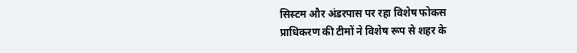सिस्टम और अंडरपास पर रहा विशेष फोकस
प्राधिकरण की टीमों ने विशेष रूप से शहर के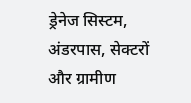ड्रेनेज सिस्टम, अंडरपास, सेक्टरों और ग्रामीण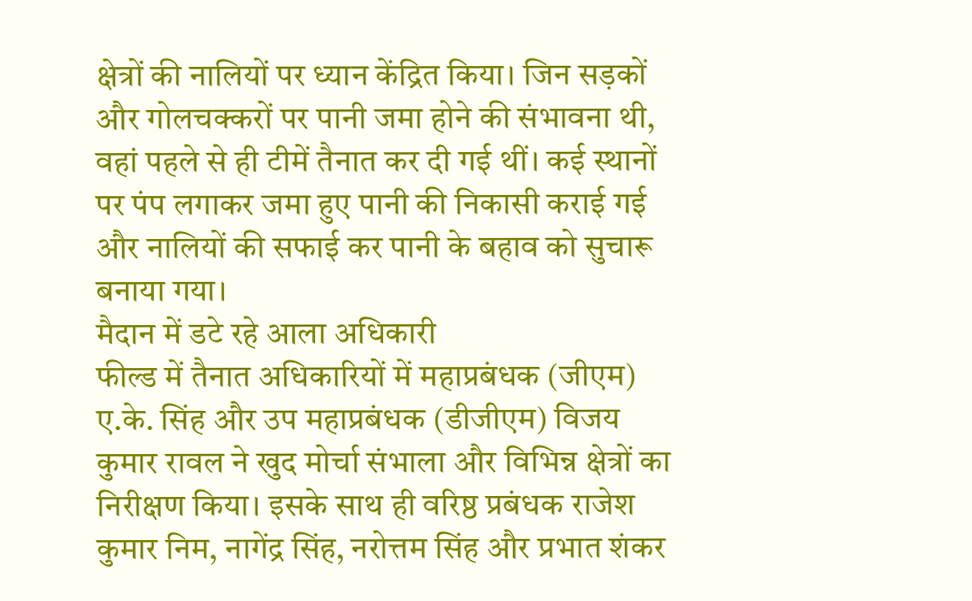क्षेत्रों की नालियों पर ध्यान केंद्रित किया। जिन सड़कों और गोलचक्करों पर पानी जमा होने की संभावना थी, वहां पहले से ही टीमें तैनात कर दी गई थीं। कई स्थानों पर पंप लगाकर जमा हुए पानी की निकासी कराई गई और नालियों की सफाई कर पानी के बहाव को सुचारू बनाया गया।
मैदान में डटे रहे आला अधिकारी
फील्ड में तैनात अधिकारियों में महाप्रबंधक (जीएम) ए.के. सिंह और उप महाप्रबंधक (डीजीएम) विजय कुमार रावल ने खुद मोर्चा संभाला और विभिन्न क्षेत्रों का निरीक्षण किया। इसके साथ ही वरिष्ठ प्रबंधक राजेश कुमार निम, नागेंद्र सिंह, नरोत्तम सिंह और प्रभात शंकर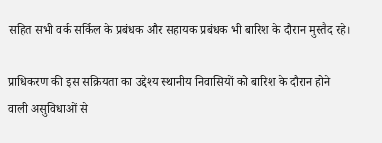सहित सभी वर्क सर्किल के प्रबंधक और सहायक प्रबंधक भी बारिश के दौरान मुस्तैद रहे।

प्राधिकरण की इस सक्रियता का उद्देश्य स्थानीय निवासियों को बारिश के दौरान होने वाली असुविधाओं से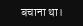बचाना था।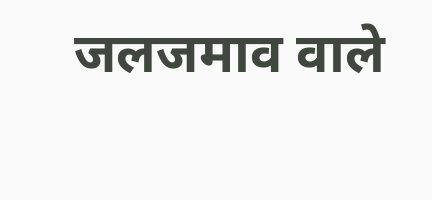जलजमाव वाले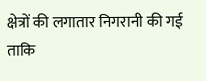क्षेत्रों की लगातार निगरानी की गई ताकि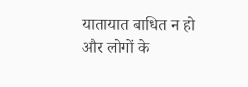यातायात बाधित न हो और लोगों के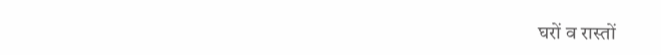घरों व रास्तों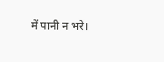में पानी न भरे।